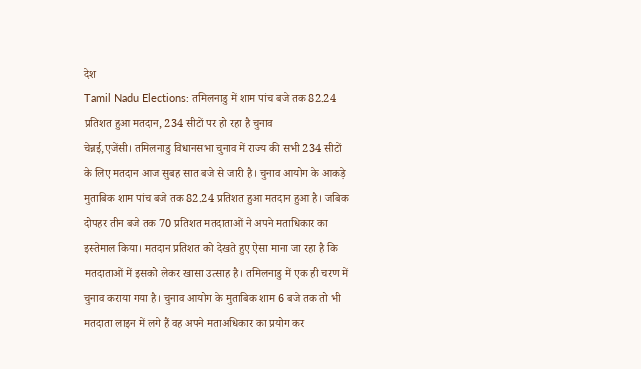देश
Tamil Nadu Elections: तमिलनाडु में शाम पांच बजे तक 82.24 प्रतिशत हुआ मतदान, 234 सीटों पर हो रहा है चुनाव
चेन्नई,एजेंसी। तमिलनाडु विधानसभा चुनाव में राज्य की सभी 234 सीटों के लिए मतदान आज सुबह सात बजे से जारी है। चुनाव आयोग के आकड़े मुताबिक शाम पांच बजे तक 82.24 प्रतिशत हुआ मतदान हुआ है। जबिक दोपहर तीन बजे तक 70 प्रतिशत मतदाताओं ने अपने मताधिकार का इस्तेमाल किया। मतदान प्रतिशत को देखते हुए ऐसा माना जा रहा है कि मतदाताओं में इसको लेकर खासा उत्साह है। तमिलनाडु में एक ही चरण में चुनाव कराया गया है। चुनाव आयोग के मुताबिक शाम 6 बजे तक तो भी मतदाता लाइन में लगे हैं वह अपने मताअधिकार का प्रयोग कर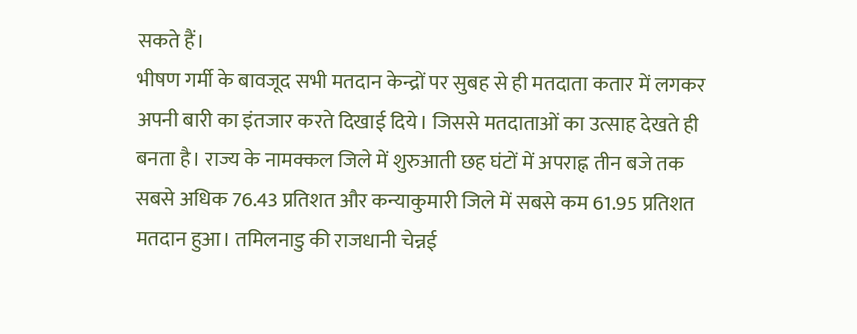सकते हैं।
भीषण गर्मी के बावजूद सभी मतदान केन्द्रों पर सुबह से ही मतदाता कतार में लगकर अपनी बारी का इंतजार करते दिखाई दिये। जिससे मतदाताओं का उत्साह देखते ही बनता है। राज्य के नामक्कल जिले में शुरुआती छह घंटों में अपराह्न तीन बजे तक सबसे अधिक 76.43 प्रतिशत और कन्याकुमारी जिले में सबसे कम 61.95 प्रतिशत मतदान हुआ। तमिलनाडु की राजधानी चेन्नई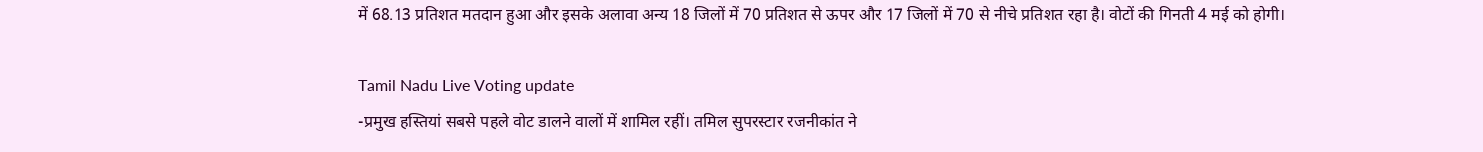में 68.13 प्रतिशत मतदान हुआ और इसके अलावा अन्य 18 जिलों में 70 प्रतिशत से ऊपर और 17 जिलों में 70 से नीचे प्रतिशत रहा है। वोटों की गिनती 4 मई को होगी।

Tamil Nadu Live Voting update
-प्रमुख हस्तियां सबसे पहले वोट डालने वालों में शामिल रहीं। तमिल सुपरस्टार रजनीकांत ने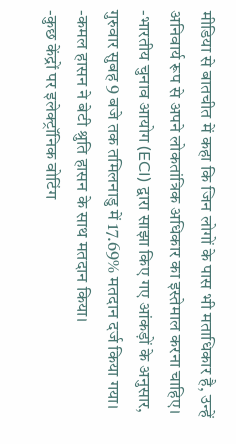मीडिया से बातचीत में कहा कि जिन लोगों के पास भी मताधिकार है, उन्हें अनिवार्य रूप से अपने लोकतांत्रिक अधिकार का इस्तेमाल करना चाहिए।
-भारतीय चुनाव आयोग (ECI) द्वारा साझा किए गए आंकड़ों के अनुसार, गुरुवार सुबह 9 बजे तक तमिलनाडु में 17.69% मतदान दर्ज किया गया।
-कमल हासन ने बेटी श्रुति हासन के साथ मतदान किया।
-कुछ केंद्रों पर इलेक्ट्रॉनिक वोटिंग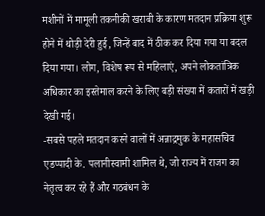मशीनों में मामूली तकनीकी खराबी के कारण मतदान प्रक्रिया शुरू होने में थोड़ी देरी हुई, जिन्हें बाद में ठीक कर दिया गया या बदल दिया गया। लोग, विशेष रूप से महिलाएं, अपने लोकतांत्रिक अधिकार का इस्तेमाल करने के लिए बड़ी संख्या में कतारों में खड़ी देखी गई।
-सबसे पहले मतदान करने वालों में अन्नाद्रमुक के महासचिव एडप्पादी के. पलानीस्वामी शामिल थे, जो राज्य में राजग का नेतृत्व कर रहे हैं और गठबंधन के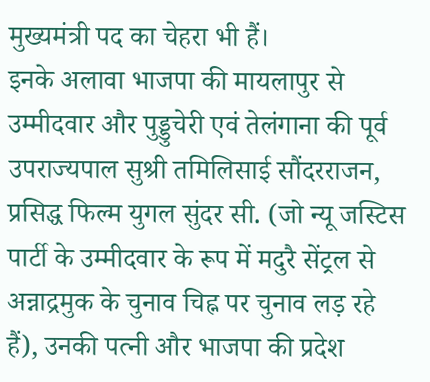मुख्यमंत्री पद का चेहरा भी हैं।
इनके अलावा भाजपा की मायलापुर से उम्मीदवार और पुड्डुचेरी एवं तेलंगाना की पूर्व उपराज्यपाल सुश्री तमिलिसाई सौंदरराजन, प्रसिद्ध फिल्म युगल सुंदर सी. (जो न्यू जस्टिस पार्टी के उम्मीदवार के रूप में मदुरै सेंट्रल से अन्नाद्रमुक के चुनाव चिह्न पर चुनाव लड़ रहे हैं), उनकी पत्नी और भाजपा की प्रदेश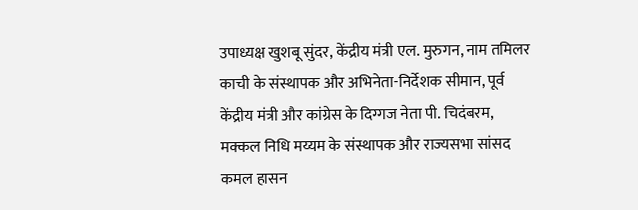उपाध्यक्ष खुशबू सुंदर, केंद्रीय मंत्री एल. मुरुगन, नाम तमिलर काची के संस्थापक और अभिनेता-निर्देशक सीमान, पूर्व केंद्रीय मंत्री और कांग्रेस के दिग्गज नेता पी. चिदंबरम, मक्कल निधि मय्यम के संस्थापक और राज्यसभा सांसद कमल हासन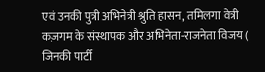एवं उनकी पुत्री अभिनेत्री श्रुति हासन, तमिलगा वेत्री कज़गम के संस्थापक और अभिनेता-राजनेता विजय ( जिनकी पार्टी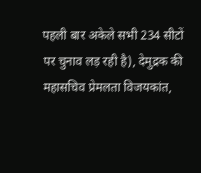पहली बार अकेले सभी 234 सीटों पर चुनाव लड़ रही है), देमुद्रक की महासचिव प्रेमलता विजयकांत,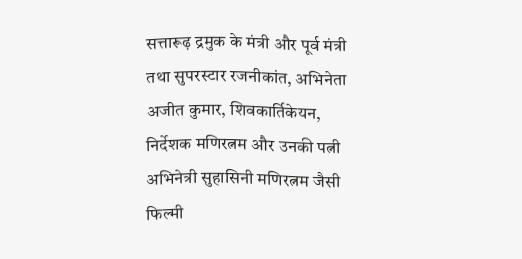सत्तारूढ़ द्रमुक के मंत्री और पूर्व मंत्री तथा सुपरस्टार रजनीकांत, अभिनेता अजीत कुमार, शिवकार्तिकेयन, निर्देशक मणिरत्नम और उनकी पत्नी अभिनेत्री सुहासिनी मणिरत्नम जैसी फिल्मी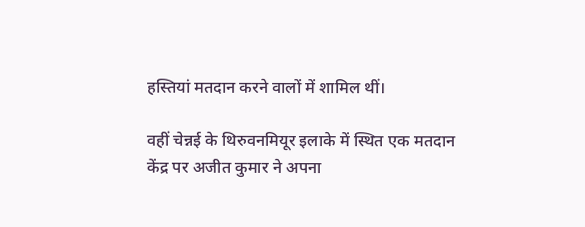हस्तियां मतदान करने वालों में शामिल थीं।

वहीं चेन्नई के थिरुवनमियूर इलाके में स्थित एक मतदान केंद्र पर अजीत कुमार ने अपना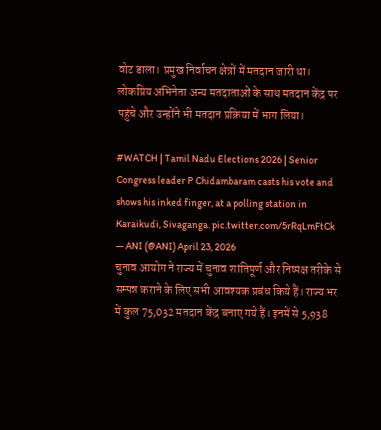वोट डाला। प्रमुख निर्वाचन क्षेत्रों में मतदान जारी था। लोकप्रिय अभिनेता अन्य मतदाताओं के साथ मतदान केंद्र पर पहुंचे और उन्होंने भी मतदान प्रक्रिया में भाग लिया।

#WATCH | Tamil Nadu Elections 2026 | Senior Congress leader P Chidambaram casts his vote and shows his inked finger, at a polling station in Karaikudi, Sivaganga. pic.twitter.com/5rRqLmFtCk
— ANI (@ANI) April 23, 2026
चुनाव आयोग ने राज्य में चुनाव शांतिपूर्ण और निष्पक्ष तरीके से सम्पन्न कराने के लिए सभी आवश्यक प्रबंध किये हैं। राज्य भर में कुल 75,032 मतदान केंद्र बनाए गये हैं। इनमें से 5,938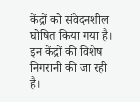केंद्रों को संवेदनशील घोषित किया गया है। इन केंद्रों की विशेष निगरानी की जा रही है।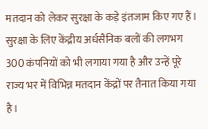मतदान को लेकर सुरक्षा के कड़े इंतजाम किए गए हैं। सुरक्षा के लिए केंद्रीय अर्धसैनिक बलों की लगभग 300 कंपनियों को भी लगाया गया है और उन्हें पूरे राज्य भर में विभिन्न मतदान केंद्रों पर तैनात किया गया है।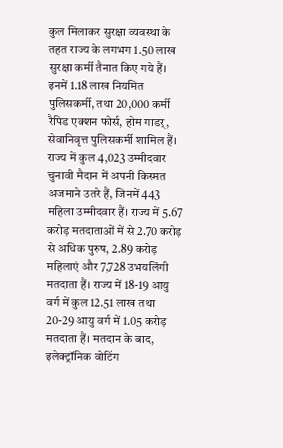कुल मिलाकर सुरक्षा व्यवस्था के तहत राज्य के लगभग 1.50 लाख सुरक्षा कर्मी तैनात किए गये हैं। इनमें 1.18 लाख नियमित पुलिसकर्मी, तथा 20,000 कर्मी रैपिड एक्शन फोर्स, होम गाडर्, सेवानिवृत्त पुलिसकर्मी शामिल हैं।
राज्य में कुल 4,023 उम्मीदवार चुनावी मैदान में अपनी किस्मत अजमाने उतरे हैं, जिनमें 443 महिला उम्मीदवार हैं। राज्य में 5.67 करोड़ मतदाताओं में से 2.70 करोड़ से अधिक पुरुष, 2.89 करोड़ महिलाएं और 7,728 उभयलिंगी मतदाता हैं। राज्य में 18-19 आयु वर्ग में कुल 12.51 लाख तथा 20-29 आयु वर्ग में 1.05 करोड़ मतदाता हैं। मतदान के बाद, इलेक्ट्रॉनिक वोटिंग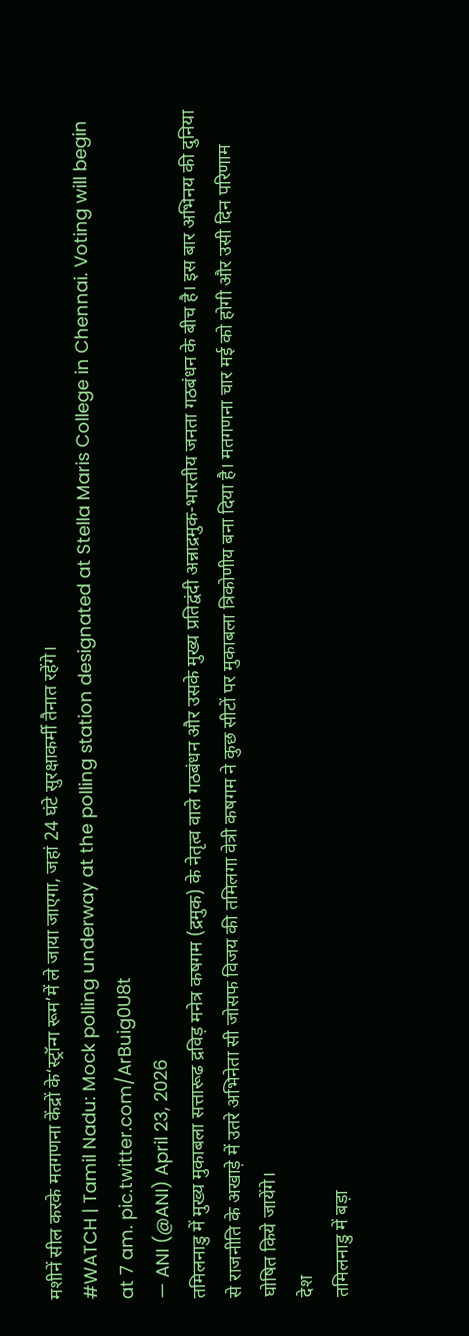मशीनें सील करके मतगणना केंद्रों के‘स्ट्रॉन्ग रूम’में ले जाया जाएगा, जहां 24 घंटे सुरक्षाकर्मी तैनात रहेंगे।
#WATCH | Tamil Nadu: Mock polling underway at the polling station designated at Stella Maris College in Chennai. Voting will begin at 7 am. pic.twitter.com/ArBuig0U8t
— ANI (@ANI) April 23, 2026
तमिलनाडु में मुख्य मुकाबला सत्तारूढ द्रविड़ मनेत्र कषगम (द्रमुक) के नेतृत्व वाले गठबंधन और उसके मुख्य प्रतिद्वंदी अन्नाद्रमुक-भारतीय जनता गठबंधन के बीच है। इस बार अभिनय की दुनिया से राजनीति के अखाड़े में उतरे अभिनेता सी जोसफ विजय की तमिलगा वेत्री कषगम ने कुछ सीटों पर मुकाबला त्रिकोणीय बना दिया है। मतगणना चार मई को होगी और उसी दिन परिणाम घोषित किये जायेंगे।
देश
तमिलनाडु में बड़ा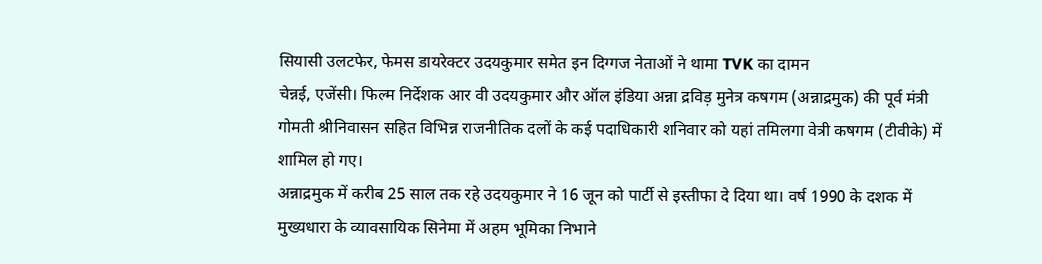सियासी उलटफेर, फेमस डायरेक्टर उदयकुमार समेत इन दिग्गज नेताओं ने थामा TVK का दामन
चेन्नई, एजेंसी। फिल्म निर्देशक आर वी उदयकुमार और ऑल इंडिया अन्ना द्रविड़ मुनेत्र कषगम (अन्नाद्रमुक) की पूर्व मंत्री गोमती श्रीनिवासन सहित विभिन्न राजनीतिक दलों के कई पदाधिकारी शनिवार को यहां तमिलगा वेत्री कषगम (टीवीके) में शामिल हो गए।
अन्नाद्रमुक में करीब 25 साल तक रहे उदयकुमार ने 16 जून को पार्टी से इस्तीफा दे दिया था। वर्ष 1990 के दशक में मुख्यधारा के व्यावसायिक सिनेमा में अहम भूमिका निभाने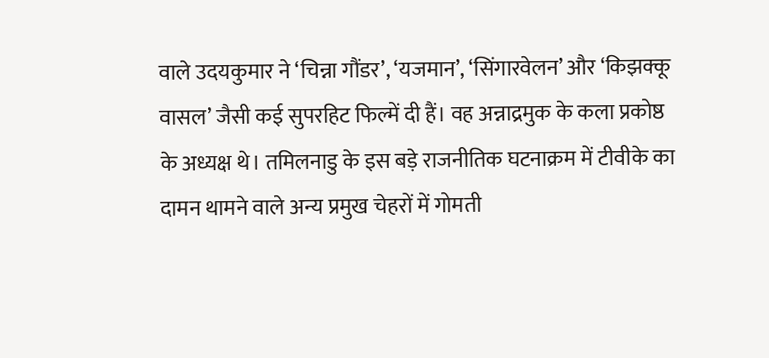वाले उदयकुमार ने ‘चिन्ना गौंडर’, ‘यजमान’, ‘सिंगारवेलन’ और ‘किझक्कू वासल’ जैसी कई सुपरहिट फिल्में दी हैं। वह अन्नाद्रमुक के कला प्रकोष्ठ के अध्यक्ष थे। तमिलनाडु के इस बड़े राजनीतिक घटनाक्रम में टीवीके का दामन थामने वाले अन्य प्रमुख चेहरों में गोमती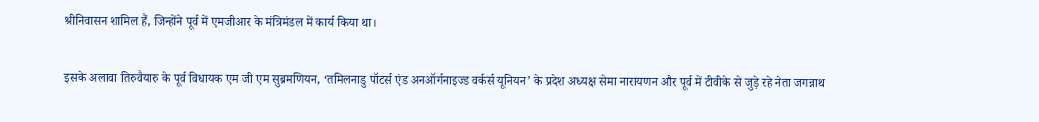श्रीनिवासन शामिल हैं, जिन्होंने पूर्व में एमजीआर के मंत्रिमंडल में कार्य किया था।

इसके अलावा तिरुवैयारु के पूर्व विधायक एम जी एम सुब्रमणियन, ‘तमिलनाडु पॉटर्स एंड अनऑर्गनाइज्ड वर्कर्स यूनियन’ के प्रदेश अध्यक्ष सेमा नारायणन और पूर्व में टीवीके से जुड़े रहे नेता जगन्नाथ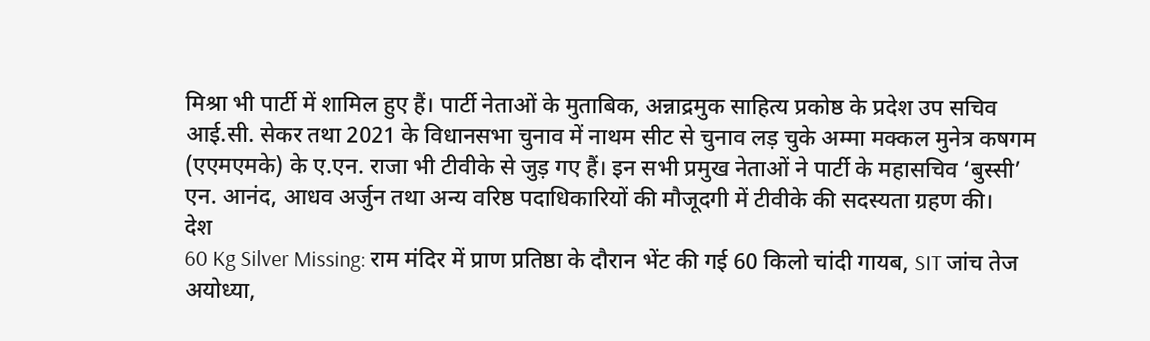मिश्रा भी पार्टी में शामिल हुए हैं। पार्टी नेताओं के मुताबिक, अन्नाद्रमुक साहित्य प्रकोष्ठ के प्रदेश उप सचिव आई.सी. सेकर तथा 2021 के विधानसभा चुनाव में नाथम सीट से चुनाव लड़ चुके अम्मा मक्कल मुनेत्र कषगम (एएमएमके) के ए.एन. राजा भी टीवीके से जुड़ गए हैं। इन सभी प्रमुख नेताओं ने पार्टी के महासचिव ‘बुस्सी’ एन. आनंद, आधव अर्जुन तथा अन्य वरिष्ठ पदाधिकारियों की मौजूदगी में टीवीके की सदस्यता ग्रहण की।
देश
60 Kg Silver Missing: राम मंदिर में प्राण प्रतिष्ठा के दौरान भेंट की गई 60 किलो चांदी गायब, SIT जांच तेज
अयोध्या,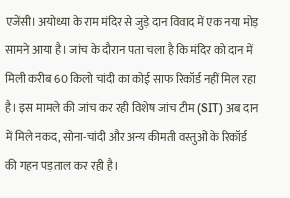एजेंसी। अयोध्या के राम मंदिर से जुड़े दान विवाद में एक नया मोड़ सामने आया है। जांच के दौरान पता चला है कि मंदिर को दान में मिली करीब 60 किलो चांदी का कोई साफ रिकॉर्ड नहीं मिल रहा है। इस मामले की जांच कर रही विशेष जांच टीम (SIT) अब दान में मिले नकद, सोना-चांदी और अन्य कीमती वस्तुओं के रिकॉर्ड की गहन पड़ताल कर रही है।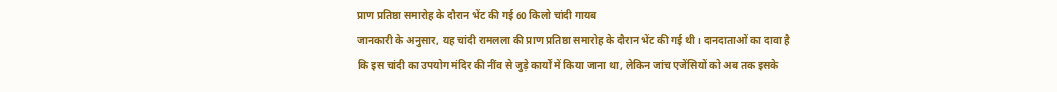प्राण प्रतिष्ठा समारोह के दौरान भेंट की गई 60 किलो चांदी गायब
जानकारी के अनुसार, यह चांदी रामलला की प्राण प्रतिष्ठा समारोह के दौरान भेंट की गई थी। दानदाताओं का दावा है कि इस चांदी का उपयोग मंदिर की नींव से जुड़े कार्यों में किया जाना था, लेकिन जांच एजेंसियों को अब तक इसके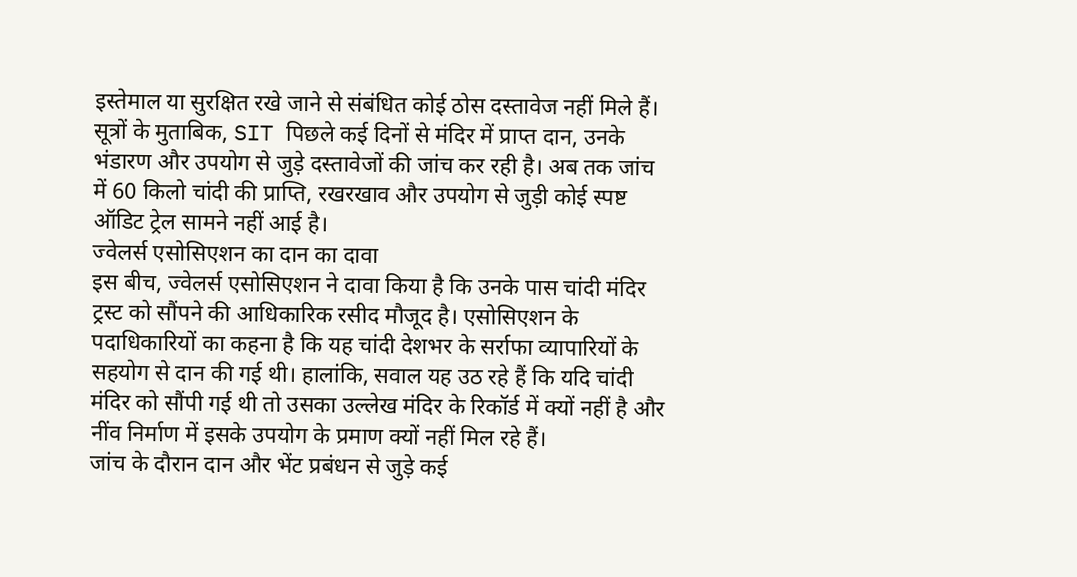इस्तेमाल या सुरक्षित रखे जाने से संबंधित कोई ठोस दस्तावेज नहीं मिले हैं।
सूत्रों के मुताबिक, SIT पिछले कई दिनों से मंदिर में प्राप्त दान, उनके भंडारण और उपयोग से जुड़े दस्तावेजों की जांच कर रही है। अब तक जांच में 60 किलो चांदी की प्राप्ति, रखरखाव और उपयोग से जुड़ी कोई स्पष्ट ऑडिट ट्रेल सामने नहीं आई है।
ज्वेलर्स एसोसिएशन का दान का दावा
इस बीच, ज्वेलर्स एसोसिएशन ने दावा किया है कि उनके पास चांदी मंदिर ट्रस्ट को सौंपने की आधिकारिक रसीद मौजूद है। एसोसिएशन के पदाधिकारियों का कहना है कि यह चांदी देशभर के सर्राफा व्यापारियों के सहयोग से दान की गई थी। हालांकि, सवाल यह उठ रहे हैं कि यदि चांदी मंदिर को सौंपी गई थी तो उसका उल्लेख मंदिर के रिकॉर्ड में क्यों नहीं है और नींव निर्माण में इसके उपयोग के प्रमाण क्यों नहीं मिल रहे हैं।
जांच के दौरान दान और भेंट प्रबंधन से जुड़े कई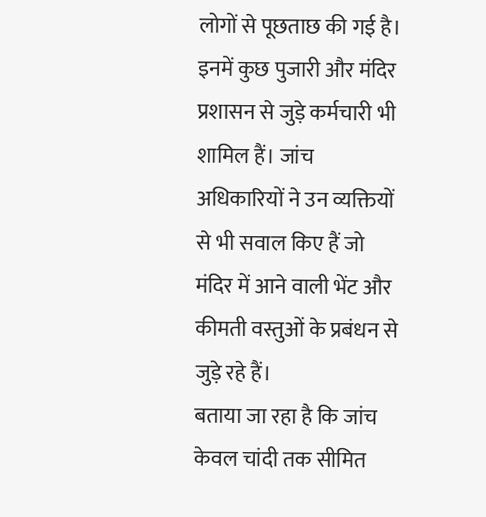लोगों से पूछताछ की गई है। इनमें कुछ पुजारी और मंदिर प्रशासन से जुड़े कर्मचारी भी शामिल हैं। जांच अधिकारियों ने उन व्यक्तियों से भी सवाल किए हैं जो मंदिर में आने वाली भेंट और कीमती वस्तुओं के प्रबंधन से जुड़े रहे हैं।
बताया जा रहा है कि जांच केवल चांदी तक सीमित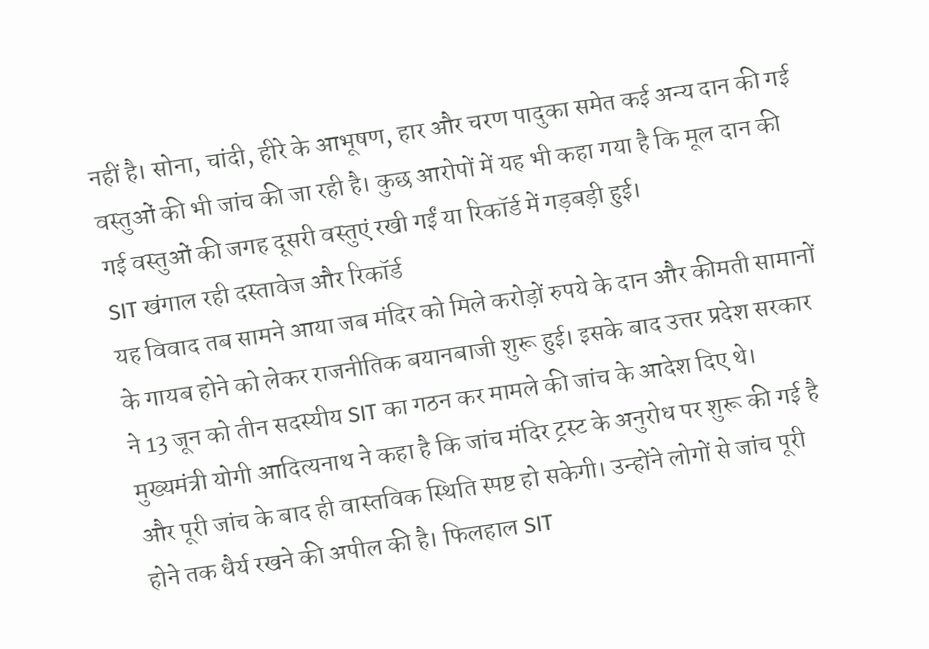नहीं है। सोना, चांदी, हीरे के आभूषण, हार और चरण पादुका समेत कई अन्य दान की गई वस्तुओं की भी जांच की जा रही है। कुछ आरोपों में यह भी कहा गया है कि मूल दान की गई वस्तुओं की जगह दूसरी वस्तुएं रखी गईं या रिकॉर्ड में गड़बड़ी हुई।
SIT खंगाल रही दस्तावेज और रिकॉर्ड
यह विवाद तब सामने आया जब मंदिर को मिले करोड़ों रुपये के दान और कीमती सामानों के गायब होने को लेकर राजनीतिक बयानबाजी शुरू हुई। इसके बाद उत्तर प्रदेश सरकार ने 13 जून को तीन सदस्यीय SIT का गठन कर मामले की जांच के आदेश दिए थे। मुख्यमंत्री योगी आदित्यनाथ ने कहा है कि जांच मंदिर ट्रस्ट के अनुरोध पर शुरू की गई है और पूरी जांच के बाद ही वास्तविक स्थिति स्पष्ट हो सकेगी। उन्होंने लोगों से जांच पूरी होने तक धैर्य रखने की अपील की है। फिलहाल SIT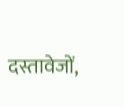दस्तावेजों,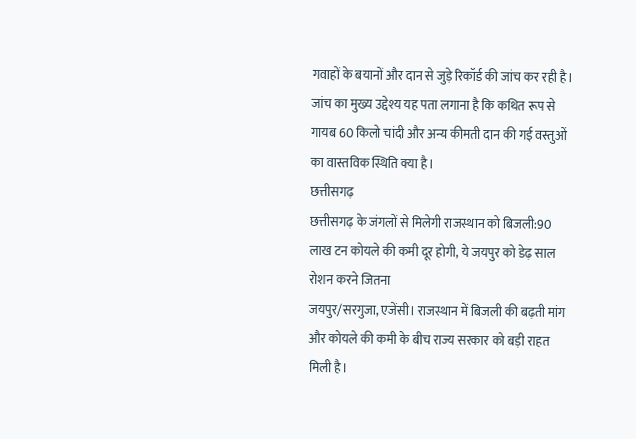गवाहों के बयानों और दान से जुड़े रिकॉर्ड की जांच कर रही है। जांच का मुख्य उद्देश्य यह पता लगाना है कि कथित रूप से गायब 60 किलो चांदी और अन्य कीमती दान की गई वस्तुओं का वास्तविक स्थिति क्या है।
छत्तीसगढ़
छत्तीसगढ़ के जंगलों से मिलेगी राजस्थान को बिजली:90 लाख टन कोयले की कमी दूर होगी, ये जयपुर को डेढ़ साल रोशन करने जितना
जयपुर/सरगुजा, एजेंसी। राजस्थान में बिजली की बढ़ती मांग और कोयले की कमी के बीच राज्य सरकार को बड़ी राहत मिली है।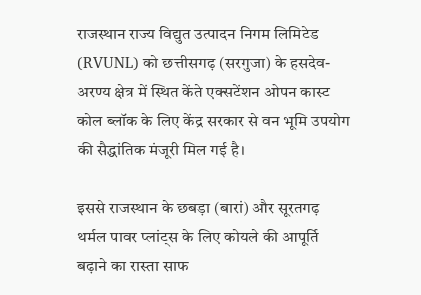राजस्थान राज्य विद्युत उत्पादन निगम लिमिटेड (RVUNL) को छत्तीसगढ़ (सरगुजा) के हसदेव-अरण्य क्षेत्र में स्थित केंते एक्सटेंशन ओपन कास्ट कोल ब्लॉक के लिए केंद्र सरकार से वन भूमि उपयोग की सैद्धांतिक मंजूरी मिल गई है।

इससे राजस्थान के छबड़ा (बारां) और सूरतगढ़ थर्मल पावर प्लांट्स के लिए कोयले की आपूर्ति बढ़ाने का रास्ता साफ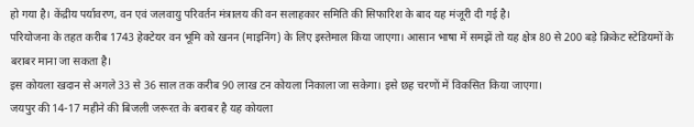हो गया है। केंद्रीय पर्यावरण, वन एवं जलवायु परिवर्तन मंत्रालय की वन सलाहकार समिति की सिफारिश के बाद यह मंजूरी दी गई है।
परियोजना के तहत करीब 1743 हेक्टेयर वन भूमि को खनन (माइनिंग) के लिए इस्तेमाल किया जाएगा। आसान भाषा में समझें तो यह क्षेत्र 80 से 200 बड़े क्रिकेट स्टेडियमों के बराबर माना जा सकता है।
इस कोयला खदान से अगले 33 से 36 साल तक करीब 90 लाख टन कोयला निकाला जा सकेगा। इसे छह चरणों में विकसित किया जाएगा।
जयपुर की 14-17 महीने की बिजली जरूरत के बराबर है यह कोयला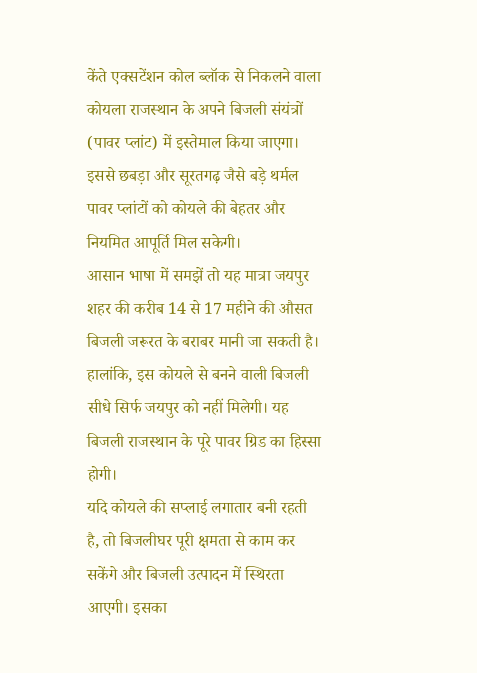केंते एक्सटेंशन कोल ब्लॉक से निकलने वाला कोयला राजस्थान के अपने बिजली संयंत्रों (पावर प्लांट) में इस्तेमाल किया जाएगा। इससे छबड़ा और सूरतगढ़ जैसे बड़े थर्मल पावर प्लांटों को कोयले की बेहतर और नियमित आपूर्ति मिल सकेगी।
आसान भाषा में समझें तो यह मात्रा जयपुर शहर की करीब 14 से 17 महीने की औसत बिजली जरूरत के बराबर मानी जा सकती है। हालांकि, इस कोयले से बनने वाली बिजली सीधे सिर्फ जयपुर को नहीं मिलेगी। यह बिजली राजस्थान के पूरे पावर ग्रिड का हिस्सा होगी।
यदि कोयले की सप्लाई लगातार बनी रहती है, तो बिजलीघर पूरी क्षमता से काम कर सकेंगे और बिजली उत्पादन में स्थिरता आएगी। इसका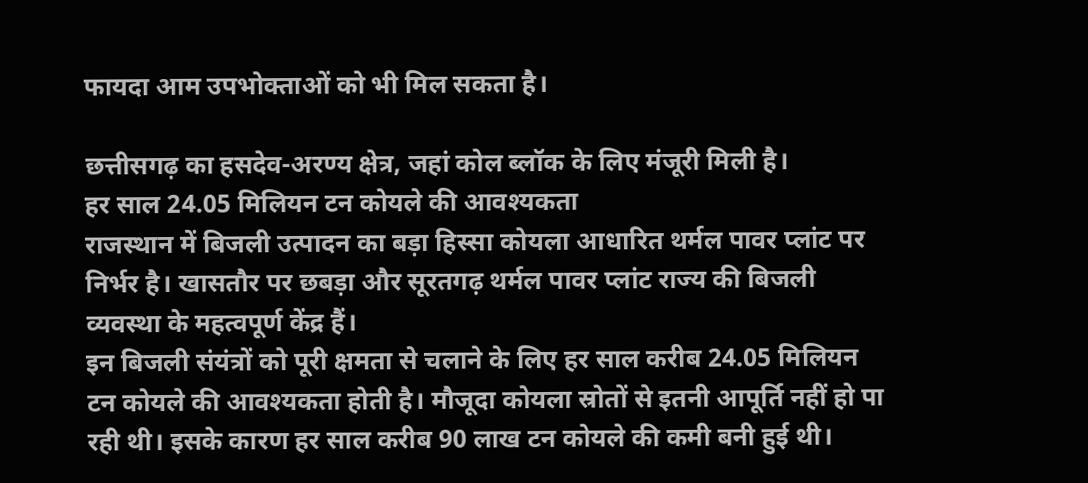फायदा आम उपभोक्ताओं को भी मिल सकता है।

छत्तीसगढ़ का हसदेव-अरण्य क्षेत्र, जहां कोल ब्लॉक के लिए मंजूरी मिली है।
हर साल 24.05 मिलियन टन कोयले की आवश्यकता
राजस्थान में बिजली उत्पादन का बड़ा हिस्सा कोयला आधारित थर्मल पावर प्लांट पर निर्भर है। खासतौर पर छबड़ा और सूरतगढ़ थर्मल पावर प्लांट राज्य की बिजली व्यवस्था के महत्वपूर्ण केंद्र हैं।
इन बिजली संयंत्रों को पूरी क्षमता से चलाने के लिए हर साल करीब 24.05 मिलियन टन कोयले की आवश्यकता होती है। मौजूदा कोयला स्रोतों से इतनी आपूर्ति नहीं हो पा रही थी। इसके कारण हर साल करीब 90 लाख टन कोयले की कमी बनी हुई थी।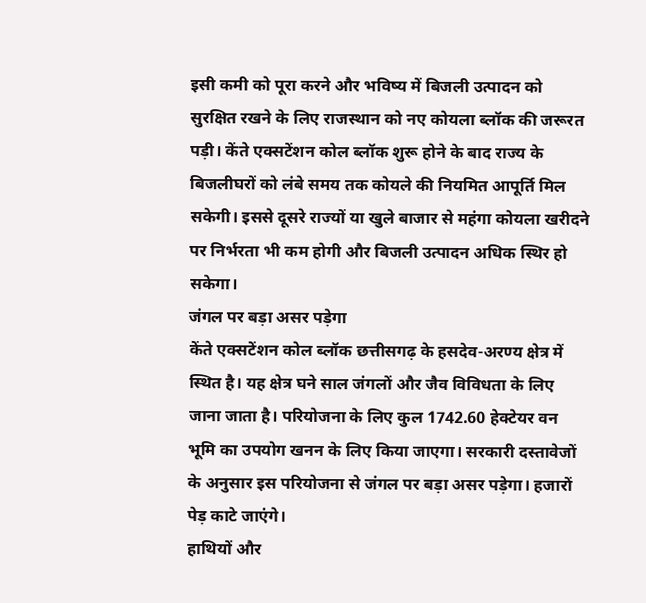इसी कमी को पूरा करने और भविष्य में बिजली उत्पादन को सुरक्षित रखने के लिए राजस्थान को नए कोयला ब्लॉक की जरूरत पड़ी। केंते एक्सटेंशन कोल ब्लॉक शुरू होने के बाद राज्य के बिजलीघरों को लंबे समय तक कोयले की नियमित आपूर्ति मिल सकेगी। इससे दूसरे राज्यों या खुले बाजार से महंगा कोयला खरीदने पर निर्भरता भी कम होगी और बिजली उत्पादन अधिक स्थिर हो सकेगा।
जंगल पर बड़ा असर पड़ेगा
केंते एक्सटेंशन कोल ब्लॉक छत्तीसगढ़ के हसदेव-अरण्य क्षेत्र में स्थित है। यह क्षेत्र घने साल जंगलों और जैव विविधता के लिए जाना जाता है। परियोजना के लिए कुल 1742.60 हेक्टेयर वन भूमि का उपयोग खनन के लिए किया जाएगा। सरकारी दस्तावेजों के अनुसार इस परियोजना से जंगल पर बड़ा असर पड़ेगा। हजारों पेड़ काटे जाएंगे।
हाथियों और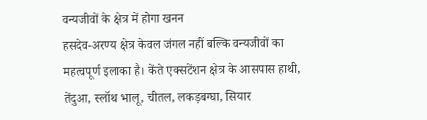वन्यजीवों के क्षेत्र में होगा खनन
हसदेव-अरण्य क्षेत्र केवल जंगल नहीं बल्कि वन्यजीवों का महत्वपूर्ण इलाका है। केंते एक्सटेंशन क्षेत्र के आसपास हाथी, तेंदुआ, स्लॉथ भालू, चीतल, लकड़बग्घा, सियार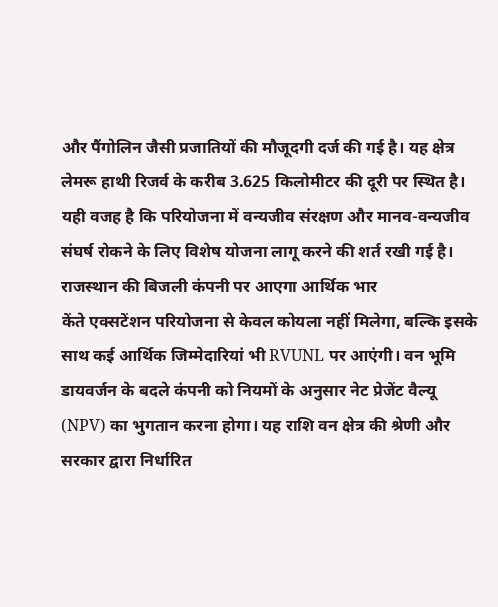और पैंगोलिन जैसी प्रजातियों की मौजूदगी दर्ज की गई है। यह क्षेत्र लेमरू हाथी रिजर्व के करीब 3.625 किलोमीटर की दूरी पर स्थित है। यही वजह है कि परियोजना में वन्यजीव संरक्षण और मानव-वन्यजीव संघर्ष रोकने के लिए विशेष योजना लागू करने की शर्त रखी गई है।
राजस्थान की बिजली कंपनी पर आएगा आर्थिक भार
केंते एक्सटेंशन परियोजना से केवल कोयला नहीं मिलेगा, बल्कि इसके साथ कई आर्थिक जिम्मेदारियां भी RVUNL पर आएंगी। वन भूमि डायवर्जन के बदले कंपनी को नियमों के अनुसार नेट प्रेजेंट वैल्यू (NPV) का भुगतान करना होगा। यह राशि वन क्षेत्र की श्रेणी और सरकार द्वारा निर्धारित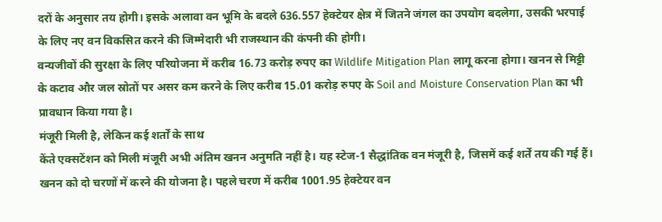दरों के अनुसार तय होगी। इसके अलावा वन भूमि के बदले 636.557 हेक्टेयर क्षेत्र में जितने जंगल का उपयोग बदलेगा, उसकी भरपाई के लिए नए वन विकसित करने की जिम्मेदारी भी राजस्थान की कंपनी की होगी।
वन्यजीवों की सुरक्षा के लिए परियोजना में करीब 16.73 करोड़ रुपए का Wildlife Mitigation Plan लागू करना होगा। खनन से मिट्टी के कटाव और जल स्रोतों पर असर कम करने के लिए करीब 15.01 करोड़ रुपए के Soil and Moisture Conservation Plan का भी प्रावधान किया गया है।
मंजूरी मिली है, लेकिन कई शर्तों के साथ
केंते एक्सटेंशन को मिली मंजूरी अभी अंतिम खनन अनुमति नहीं है। यह स्टेज-1 सैद्धांतिक वन मंजूरी है, जिसमें कई शर्तें तय की गई हैं। खनन को दो चरणों में करने की योजना है। पहले चरण में करीब 1001.95 हेक्टेयर वन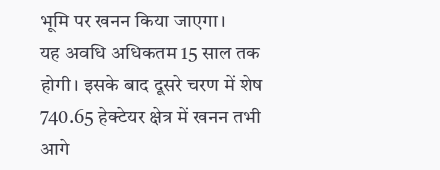भूमि पर खनन किया जाएगा।
यह अवधि अधिकतम 15 साल तक होगी। इसके बाद दूसरे चरण में शेष 740.65 हेक्टेयर क्षेत्र में खनन तभी आगे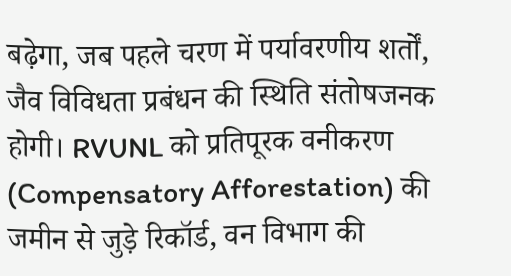बढ़ेगा, जब पहले चरण में पर्यावरणीय शर्तों, जैव विविधता प्रबंधन की स्थिति संतोषजनक होगी। RVUNL को प्रतिपूरक वनीकरण (Compensatory Afforestation) की जमीन से जुड़े रिकॉर्ड, वन विभाग की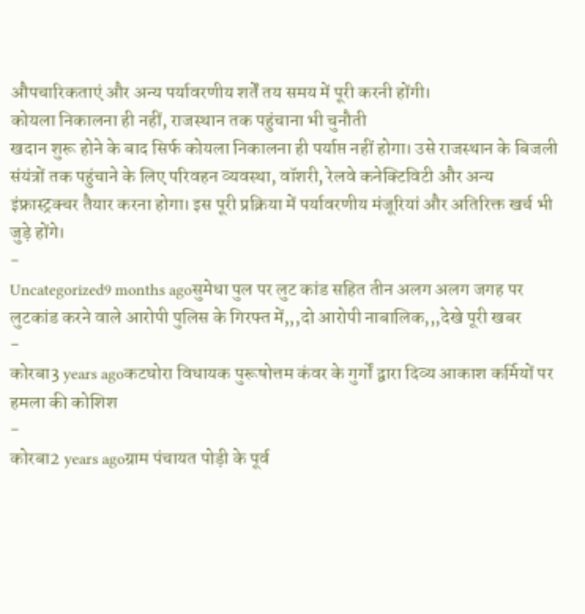औपचारिकताएं और अन्य पर्यावरणीय शर्तें तय समय में पूरी करनी होंगी।
कोयला निकालना ही नहीं, राजस्थान तक पहुंचाना भी चुनौती
खदान शुरू होने के बाद सिर्फ कोयला निकालना ही पर्याप्त नहीं होगा। उसे राजस्थान के बिजली संयंत्रों तक पहुंचाने के लिए परिवहन व्यवस्था, वॉशरी, रेलवे कनेक्टिविटी और अन्य इंफ्रास्ट्रक्चर तैयार करना होगा। इस पूरी प्रक्रिया में पर्यावरणीय मंजूरियां और अतिरिक्त खर्च भी जुड़े होंगे।
-
Uncategorized9 months agoसुमेधा पुल पर लुट कांड सहित तीन अलग अलग जगह पर लुटकांड करने वाले आरोपी पुलिस के गिरफ्त में,,,दो आरोपी नाबालिक,,,देखे पूरी खबर
-
कोरबा3 years agoकटघोरा विधायक पुरूषोत्तम कंवर के गुर्गों द्वारा दिव्य आकाश कर्मियों पर हमला की कोशिश
-
कोरबा2 years agoग्राम पंचायत पोड़ी के पूर्व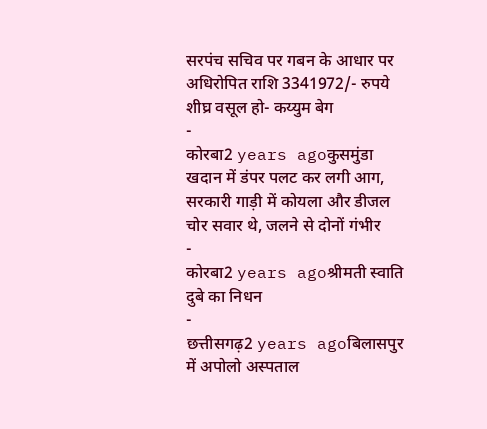सरपंच सचिव पर गबन के आधार पर अधिरोपित राशि 3341972/- रुपये शीघ्र वसूल हो- कय्युम बेग
-
कोरबा2 years agoकुसमुंडा खदान में डंपर पलट कर लगी आग, सरकारी गाड़ी में कोयला और डीजल चोर सवार थे, जलने से दोनों गंभीर
-
कोरबा2 years agoश्रीमती स्वाति दुबे का निधन
-
छत्तीसगढ़2 years agoबिलासपुर में अपोलो अस्पताल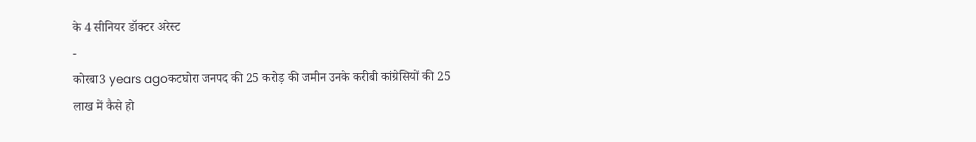के 4 सीनियर डॉक्टर अरेस्ट
-
कोरबा3 years agoकटघोरा जनपद की 25 करोड़ की जमीन उनके करीबी कांग्रेसियों की 25 लाख में कैसे हो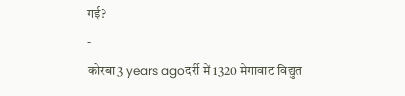गई?
-
कोरबा3 years agoदर्री में 1320 मेगावाट विद्युत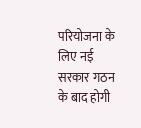परियोजना के लिए नई सरकार गठन के बाद होगी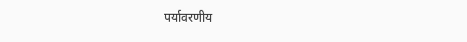पर्यावरणीय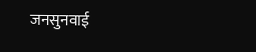जनसुनवाई